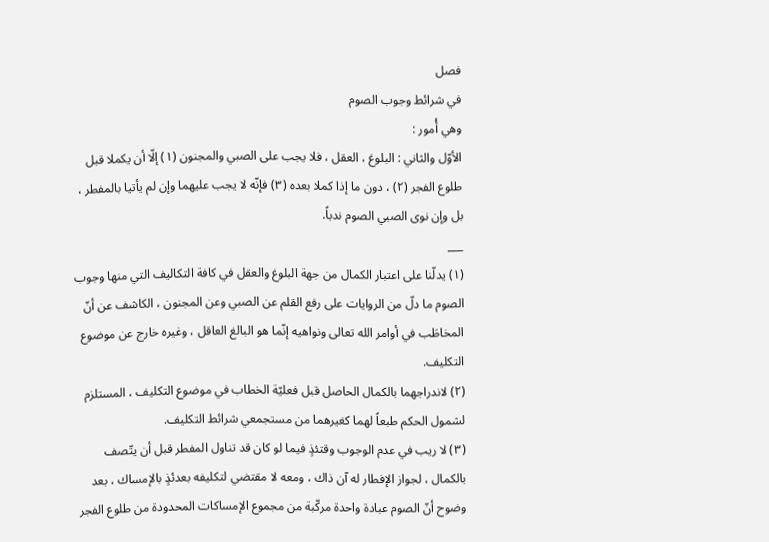فصل
في شرائط وجوب الصوم
وهي أُمور :
الأوّل والثاني : البلوغ ، العقل ، فلا يجب على الصبي والمجنون (١) إلّا أن يكملا قبل طلوع الفجر (٢) ، دون ما إذا كملا بعده (٣) فإنّه لا يجب عليهما وإن لم يأتيا بالمفطر ، بل وإن نوى الصبي الصوم ندباً.
___
(١) يدلّنا على اعتبار الكمال من جهة البلوغ والعقل في كافة التكاليف التي منها وجوب الصوم ما دلّ من الروايات على رفع القلم عن الصبي وعن المجنون ، الكاشف عن أنّ المخاطَب في أوامر الله تعالى ونواهيه إنّما هو البالغ العاقل ، وغيره خارج عن موضوع التكليف.
(٢) لاندراجهما بالكمال الحاصل قبل فعليّة الخطاب في موضوع التكليف ، المستلزم لشمول الحكم طبعاً لهما كغيرهما من مستجمعي شرائط التكليف.
(٣) لا ريب في عدم الوجوب وقتئذٍ فيما لو كان قد تناول المفطر قبل أن يتّصف بالكمال ، لجواز الإفطار له آن ذاك ، ومعه لا مقتضي لتكليفه بعدئذٍ بالإمساك ، بعد وضوح أنّ الصوم عبادة واحدة مركّبة من مجموع الإمساكات المحدودة من طلوع الفجر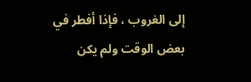إلى الغروب ، فإذا أفطر في بعض الوقت ولم يكن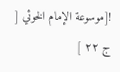![موسوعة الإمام الخوئي [ ج ٢٢ ]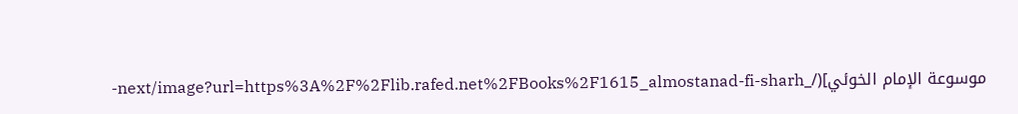موسوعة الإمام الخوئي](/_next/image?url=https%3A%2F%2Flib.rafed.net%2FBooks%2F1615_almostanad-fi-sharh-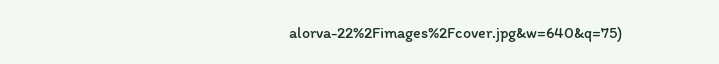alorva-22%2Fimages%2Fcover.jpg&w=640&q=75)